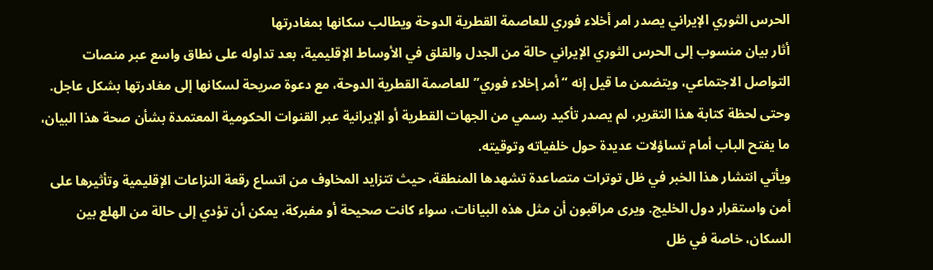الحرس الثوري الإيراني يصدر امر أخلاء فوري للعاصمة القطرية الدوحة ويطالب سكانها بمغادرتها
أثار بيان منسوب إلى الحرس الثوري الإيراني حالة من الجدل والقلق في الأوساط الإقليمية، بعد تداوله على نطاق واسع عبر منصات التواصل الاجتماعي، ويتضمن ما قيل إنه “أمر إخلاء فوري” للعاصمة القطرية الدوحة، مع دعوة صريحة لسكانها إلى مغادرتها بشكل عاجل. وحتى لحظة كتابة هذا التقرير، لم يصدر تأكيد رسمي من الجهات القطرية أو الإيرانية عبر القنوات الحكومية المعتمدة بشأن صحة هذا البيان، ما يفتح الباب أمام تساؤلات عديدة حول خلفياته وتوقيته.
ويأتي انتشار هذا الخبر في ظل توترات متصاعدة تشهدها المنطقة، حيث تتزايد المخاوف من اتساع رقعة النزاعات الإقليمية وتأثيرها على أمن واستقرار دول الخليج. ويرى مراقبون أن مثل هذه البيانات، سواء كانت صحيحة أو مفبركة، يمكن أن تؤدي إلى حالة من الهلع بين السكان، خاصة في ظل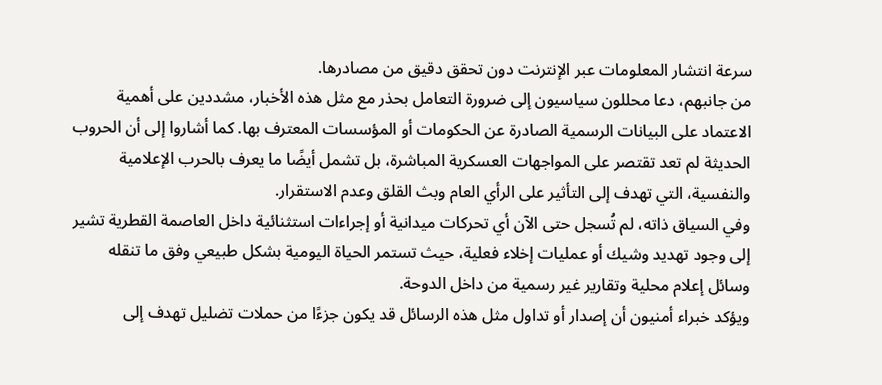سرعة انتشار المعلومات عبر الإنترنت دون تحقق دقيق من مصادرها.
من جانبهم، دعا محللون سياسيون إلى ضرورة التعامل بحذر مع مثل هذه الأخبار، مشددين على أهمية الاعتماد على البيانات الرسمية الصادرة عن الحكومات أو المؤسسات المعترف بها. كما أشاروا إلى أن الحروب الحديثة لم تعد تقتصر على المواجهات العسكرية المباشرة، بل تشمل أيضًا ما يعرف بالحرب الإعلامية والنفسية، التي تهدف إلى التأثير على الرأي العام وبث القلق وعدم الاستقرار.
وفي السياق ذاته، لم تُسجل حتى الآن أي تحركات ميدانية أو إجراءات استثنائية داخل العاصمة القطرية تشير إلى وجود تهديد وشيك أو عمليات إخلاء فعلية، حيث تستمر الحياة اليومية بشكل طبيعي وفق ما تنقله وسائل إعلام محلية وتقارير غير رسمية من داخل الدوحة.
ويؤكد خبراء أمنيون أن إصدار أو تداول مثل هذه الرسائل قد يكون جزءًا من حملات تضليل تهدف إلى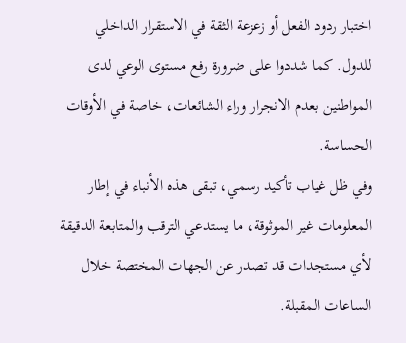اختبار ردود الفعل أو زعزعة الثقة في الاستقرار الداخلي للدول. كما شددوا على ضرورة رفع مستوى الوعي لدى المواطنين بعدم الانجرار وراء الشائعات، خاصة في الأوقات الحساسة.
وفي ظل غياب تأكيد رسمي، تبقى هذه الأنباء في إطار المعلومات غير الموثوقة، ما يستدعي الترقب والمتابعة الدقيقة لأي مستجدات قد تصدر عن الجهات المختصة خلال الساعات المقبلة.